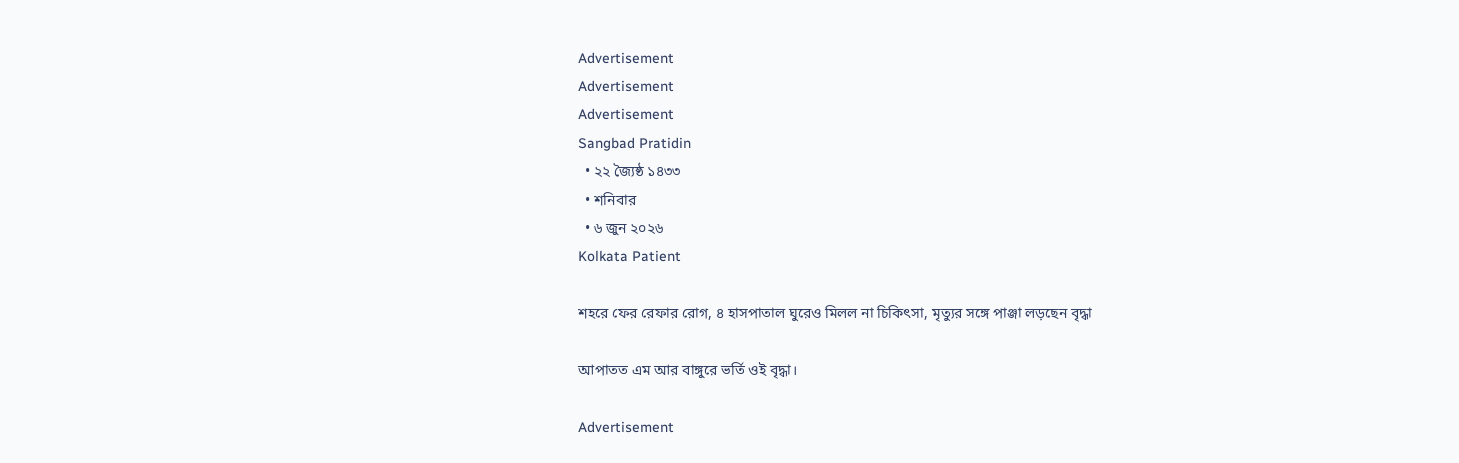Advertisement
Advertisement
Advertisement
Sangbad Pratidin
  • ২২ জ্যৈষ্ঠ ১৪৩৩
  • শনিবার
  • ৬ জুন ২০২৬
Kolkata Patient

শহরে ফের রেফার রোগ, ৪ হাসপাতাল ঘুরেও মিলল না চিকিৎসা, মৃত্যুর সঙ্গে পাঞ্জা লড়ছেন বৃদ্ধা

আপাতত এম আর বাঙ্গুরে ভর্তি ওই বৃদ্ধা।

Advertisement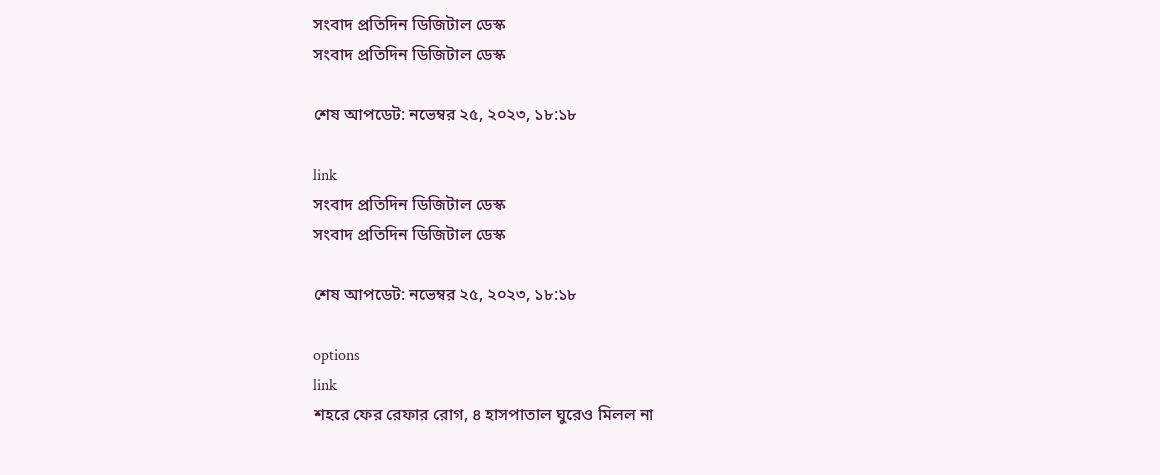সংবাদ প্রতিদিন ডিজিটাল ডেস্ক
সংবাদ প্রতিদিন ডিজিটাল ডেস্ক

শেষ আপডেট: নভেম্বর ২৫, ২০২৩, ১৮:১৮

link
সংবাদ প্রতিদিন ডিজিটাল ডেস্ক
সংবাদ প্রতিদিন ডিজিটাল ডেস্ক

শেষ আপডেট: নভেম্বর ২৫, ২০২৩, ১৮:১৮

options
link
শহরে ফের রেফার রোগ, ৪ হাসপাতাল ঘুরেও মিলল না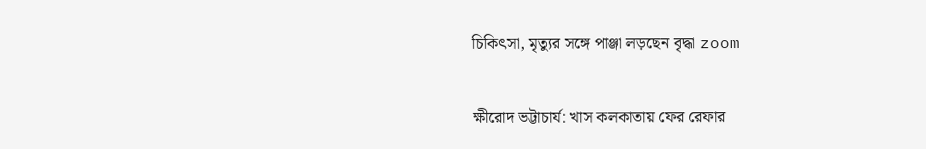চিকিৎসা, মৃত্যুর সঙ্গে পাঞ্জা লড়ছেন বৃদ্ধা zoom

ক্ষীরোদ ভট্টাচার্য: খাস কলকাতায় ফের রেফার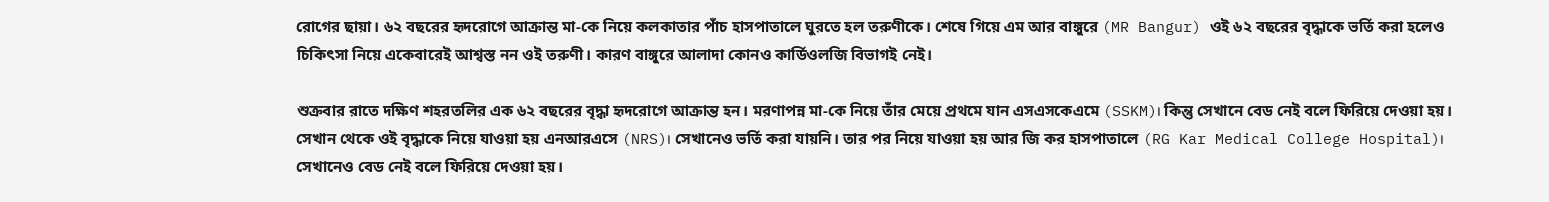রোগের ছায়া। ৬২ বছরের হৃদরোগে আক্রান্ত মা-কে নিয়ে কলকাতার পাঁচ হাসপাতালে ঘুরতে হল তরুণীকে। শেষে গিয়ে এম আর বাঙ্গুরে (MR Bangur) ওই ৬২ বছরের বৃদ্ধাকে ভর্তি করা হলেও চিকিৎসা নিয়ে একেবারেই আশ্বস্ত নন ওই তরুণী। কারণ বাঙ্গুরে আলাদা কোনও কার্ডিওলজি বিভাগই নেই।

শুক্রবার রাতে দক্ষিণ শহরতলির এক ৬২ বছরের বৃদ্ধা হৃদরোগে আক্রান্ত হন। মরণাপন্ন মা-কে নিয়ে তাঁর মেয়ে প্রথমে যান এসএসকেএমে (SSKM)। কিন্তু সেখানে বেড নেই বলে ফিরিয়ে দেওয়া হয়। সেখান থেকে ওই বৃদ্ধাকে নিয়ে যাওয়া হয় এনআরএসে (NRS)। সেখানেও ভর্তি করা যায়নি। তার পর নিয়ে যাওয়া হয় আর জি কর হাসপাতালে (RG Kar Medical College Hospital)। সেখানেও বেড নেই বলে ফিরিয়ে দেওয়া হয়।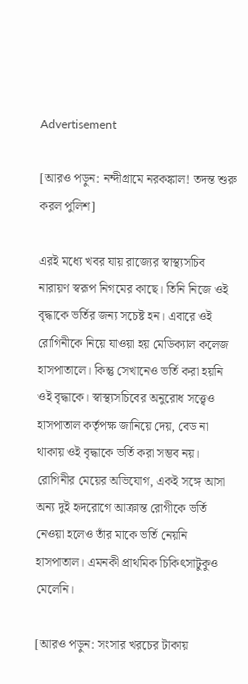Advertisement

[আরও পড়ুন: নন্দীগ্রামে নরকঙ্কাল! তদন্ত শুরু করল পুলিশ]

এরই মধ্যে খবর যায় রাজ্যের স্বাস্থ্যসচিব নারায়ণ স্বরূপ নিগমের কাছে। তিনি নিজে ওই বৃদ্ধাকে ভর্তির জন্য সচেষ্ট হন। এবারে ওই রোগিনীকে নিয়ে যাওয়া হয় মেডিক্যাল কলেজ হাসপাতালে। কিন্তু সেখানেও ভর্তি করা হয়নি ওই বৃদ্ধাকে। স্বাস্থ্যসচিবের অনুরোধ সত্ত্বেও হাসপাতাল কর্তৃপক্ষ জানিয়ে দেয়, বেড না থাকায় ওই বৃদ্ধাকে ভর্তি করা সম্ভব নয়। রোগিনীর মেয়ের অভিযোগ, একই সঙ্গে আসা অন্য দুই হৃদরোগে আক্রান্ত রোগীকে ভর্তি নেওয়া হলেও তাঁর মাকে ভর্তি নেয়নি হাসপাতাল। এমনকী প্রাথমিক চিকিৎসাটুকুও মেলেনি।

[আরও পড়ুন: সংসার খরচের টাকায়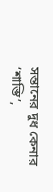সন্তানের দুধ কেনার ‘শাস্তি’,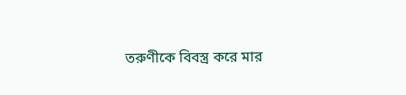তরুণীকে বিবস্ত্র করে মার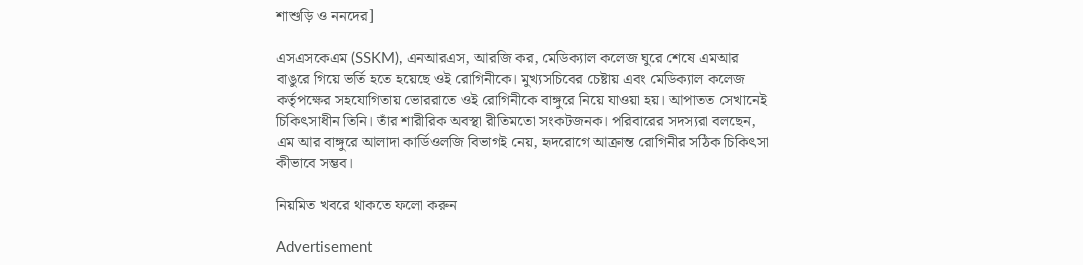শাশুড়ি ও ননদের]

এসএসকেএম (SSKM), এনআরএস, আরজি কর, মেডিক্যাল কলেজ ঘুরে শেষে এমআর বাঙুরে গিয়ে ভর্তি হতে হয়েছে ওই রোগিনীকে। মুখ্যসচিবের চেষ্টায় এবং মেডিক্যাল কলেজ কর্তৃপক্ষের সহযোগিতায় ভোররাতে ওই রোগিনীকে বাঙ্গুরে নিয়ে যাওয়া হয়। আপাতত সেখানেই চিকিৎসাধীন তিনি। তাঁর শারীরিক অবস্থা রীতিমতো সংকটজনক। পরিবারের সদস্যরা বলছেন, এম আর বাঙ্গুরে আলাদা কার্ডিওলজি বিভাগই নেয়, হৃদরোগে আক্রান্ত রোগিনীর সঠিক চিকিৎসা কীভাবে সম্ভব।

নিয়মিত খবরে থাকতে ফলো করুন

Advertisement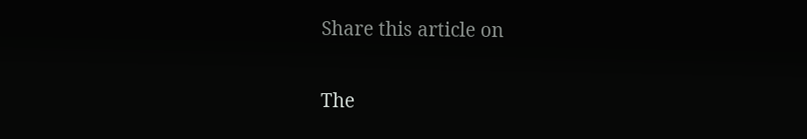Share this article on

The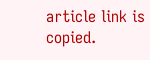article link is copied.